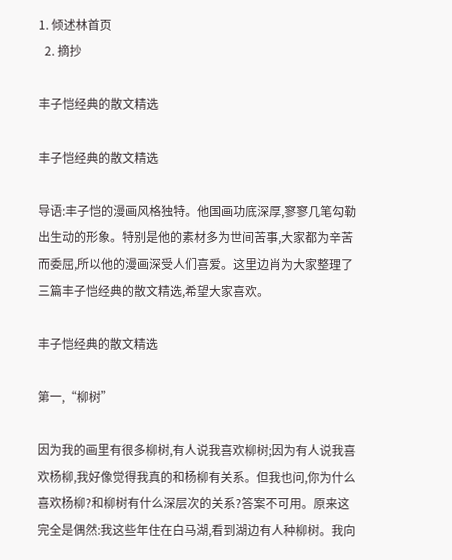1. 倾述林首页
  2. 摘抄

丰子恺经典的散文精选

丰子恺经典的散文精选

导语:丰子恺的漫画风格独特。他国画功底深厚,寥寥几笔勾勒出生动的形象。特别是他的素材多为世间苦事,大家都为辛苦而委屈,所以他的漫画深受人们喜爱。这里边肖为大家整理了三篇丰子恺经典的散文精选,希望大家喜欢。

丰子恺经典的散文精选

第一,“柳树”

因为我的画里有很多柳树,有人说我喜欢柳树;因为有人说我喜欢杨柳,我好像觉得我真的和杨柳有关系。但我也问,你为什么喜欢杨柳?和柳树有什么深层次的关系?答案不可用。原来这完全是偶然:我这些年住在白马湖,看到湖边有人种柳树。我向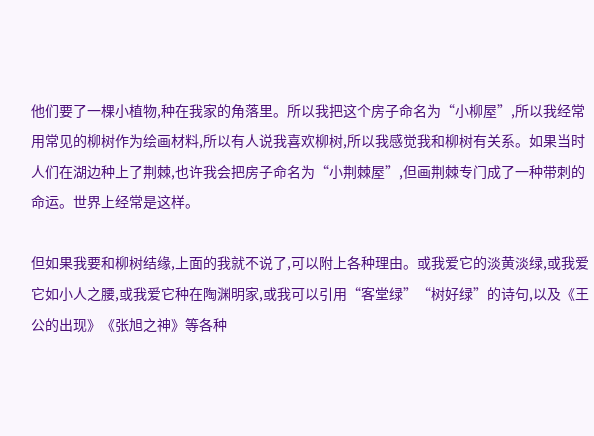他们要了一棵小植物,种在我家的角落里。所以我把这个房子命名为“小柳屋”,所以我经常用常见的柳树作为绘画材料,所以有人说我喜欢柳树,所以我感觉我和柳树有关系。如果当时人们在湖边种上了荆棘,也许我会把房子命名为“小荆棘屋”,但画荆棘专门成了一种带刺的命运。世界上经常是这样。

但如果我要和柳树结缘,上面的我就不说了,可以附上各种理由。或我爱它的淡黄淡绿,或我爱它如小人之腰,或我爱它种在陶渊明家,或我可以引用“客堂绿”“树好绿”的诗句,以及《王公的出现》《张旭之神》等各种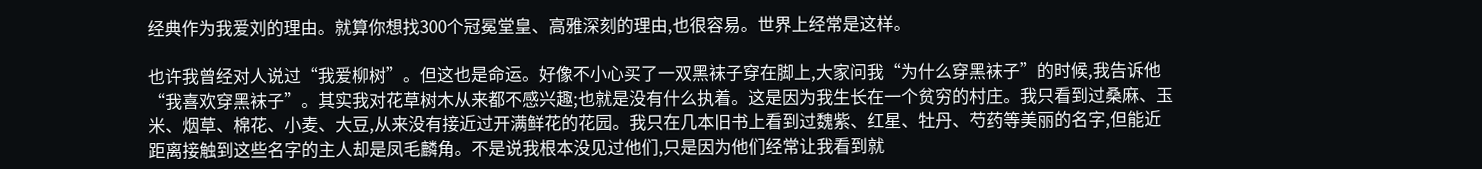经典作为我爱刘的理由。就算你想找300个冠冕堂皇、高雅深刻的理由,也很容易。世界上经常是这样。

也许我曾经对人说过“我爱柳树”。但这也是命运。好像不小心买了一双黑袜子穿在脚上,大家问我“为什么穿黑袜子”的时候,我告诉他“我喜欢穿黑袜子”。其实我对花草树木从来都不感兴趣;也就是没有什么执着。这是因为我生长在一个贫穷的村庄。我只看到过桑麻、玉米、烟草、棉花、小麦、大豆,从来没有接近过开满鲜花的花园。我只在几本旧书上看到过魏紫、红星、牡丹、芍药等美丽的名字,但能近距离接触到这些名字的主人却是凤毛麟角。不是说我根本没见过他们,只是因为他们经常让我看到就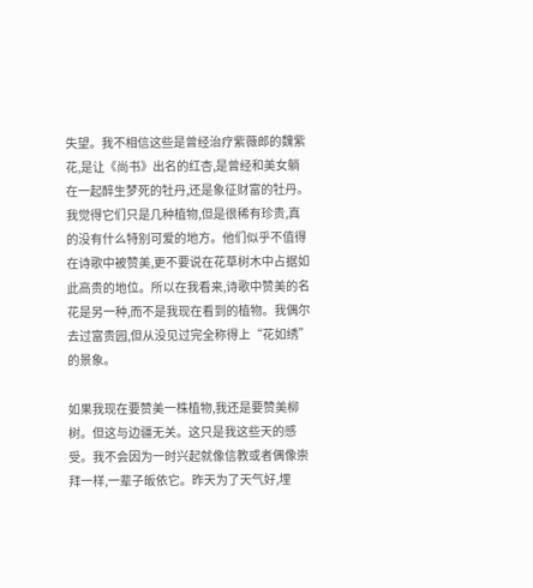失望。我不相信这些是曾经治疗紫薇郎的魏紫花,是让《尚书》出名的红杏,是曾经和美女躺在一起醉生梦死的牡丹,还是象征财富的牡丹。我觉得它们只是几种植物,但是很稀有珍贵,真的没有什么特别可爱的地方。他们似乎不值得在诗歌中被赞美,更不要说在花草树木中占据如此高贵的地位。所以在我看来,诗歌中赞美的名花是另一种,而不是我现在看到的植物。我偶尔去过富贵园,但从没见过完全称得上“花如绣”的景象。

如果我现在要赞美一株植物,我还是要赞美柳树。但这与边疆无关。这只是我这些天的感受。我不会因为一时兴起就像信教或者偶像崇拜一样,一辈子皈依它。昨天为了天气好,埋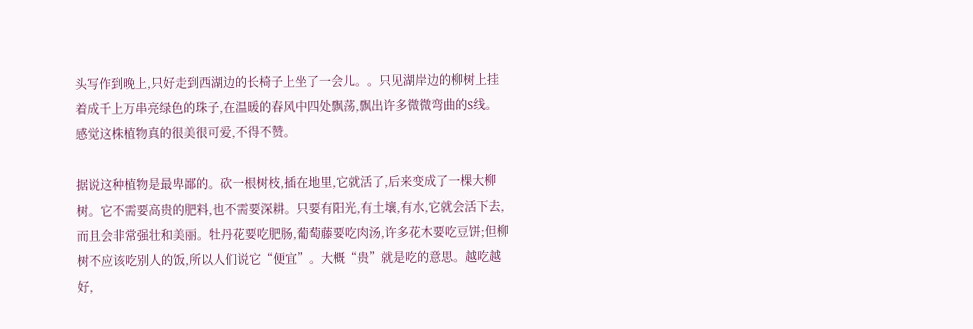头写作到晚上,只好走到西湖边的长椅子上坐了一会儿。。只见湖岸边的柳树上挂着成千上万串亮绿色的珠子,在温暖的春风中四处飘荡,飘出许多微微弯曲的S线。感觉这株植物真的很美很可爱,不得不赞。

据说这种植物是最卑鄙的。砍一根树枝,插在地里,它就活了,后来变成了一棵大柳树。它不需要高贵的肥料,也不需要深耕。只要有阳光,有土壤,有水,它就会活下去,而且会非常强壮和美丽。牡丹花要吃肥肠,葡萄藤要吃肉汤,许多花木要吃豆饼;但柳树不应该吃别人的饭,所以人们说它“便宜”。大概“贵”就是吃的意思。越吃越好,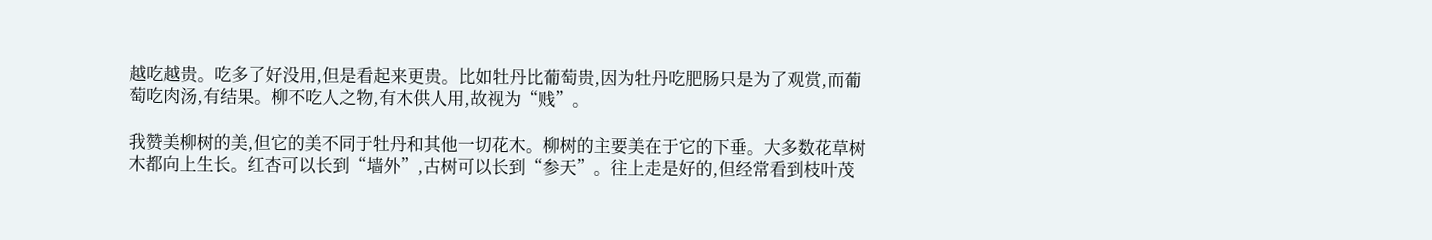越吃越贵。吃多了好没用,但是看起来更贵。比如牡丹比葡萄贵,因为牡丹吃肥肠只是为了观赏,而葡萄吃肉汤,有结果。柳不吃人之物,有木供人用,故视为“贱”。

我赞美柳树的美,但它的美不同于牡丹和其他一切花木。柳树的主要美在于它的下垂。大多数花草树木都向上生长。红杏可以长到“墙外”,古树可以长到“参天”。往上走是好的,但经常看到枝叶茂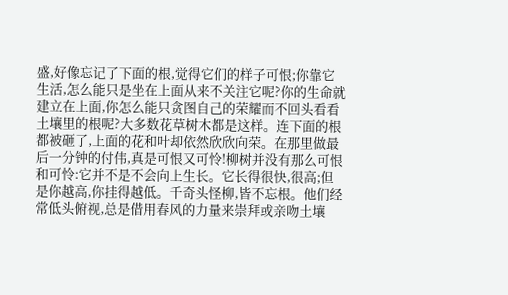盛,好像忘记了下面的根,觉得它们的样子可恨;你靠它生活,怎么能只是坐在上面从来不关注它呢?你的生命就建立在上面,你怎么能只贪图自己的荣耀而不回头看看土壤里的根呢?大多数花草树木都是这样。连下面的根都被砸了,上面的花和叶却依然欣欣向荣。在那里做最后一分钟的付伟,真是可恨又可怜!柳树并没有那么可恨和可怜:它并不是不会向上生长。它长得很快,很高;但是你越高,你挂得越低。千奇头怪柳,皆不忘根。他们经常低头俯视,总是借用春风的力量来崇拜或亲吻土壤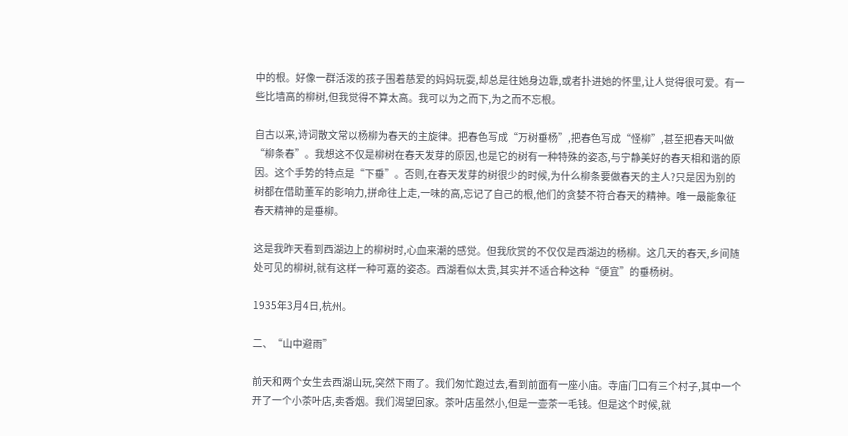中的根。好像一群活泼的孩子围着慈爱的妈妈玩耍,却总是往她身边靠,或者扑进她的怀里,让人觉得很可爱。有一些比墙高的柳树,但我觉得不算太高。我可以为之而下,为之而不忘根。

自古以来,诗词散文常以杨柳为春天的主旋律。把春色写成“万树垂杨”,把春色写成“怪柳”,甚至把春天叫做“柳条春”。我想这不仅是柳树在春天发芽的原因,也是它的树有一种特殊的姿态,与宁静美好的春天相和谐的原因。这个手势的特点是“下垂”。否则,在春天发芽的树很少的时候,为什么柳条要做春天的主人?只是因为别的树都在借助董军的影响力,拼命往上走,一味的高,忘记了自己的根,他们的贪婪不符合春天的精神。唯一最能象征春天精神的是垂柳。

这是我昨天看到西湖边上的柳树时,心血来潮的感觉。但我欣赏的不仅仅是西湖边的杨柳。这几天的春天,乡间随处可见的柳树,就有这样一种可嘉的姿态。西湖看似太贵,其实并不适合种这种“便宜”的垂杨树。

1935年3月4日,杭州。

二、“山中避雨”

前天和两个女生去西湖山玩,突然下雨了。我们匆忙跑过去,看到前面有一座小庙。寺庙门口有三个村子,其中一个开了一个小茶叶店,卖香烟。我们渴望回家。茶叶店虽然小,但是一壶茶一毛钱。但是这个时候,就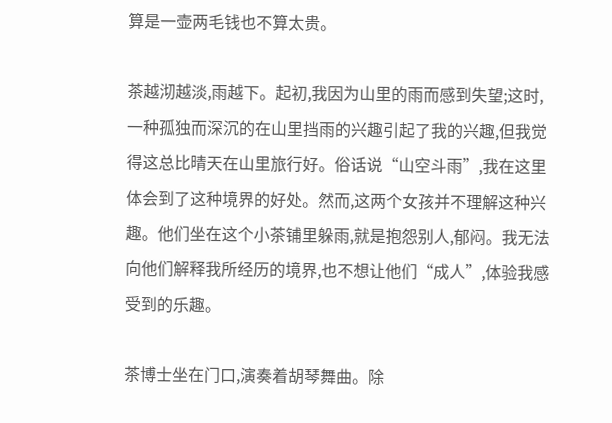算是一壶两毛钱也不算太贵。

茶越沏越淡,雨越下。起初,我因为山里的雨而感到失望;这时,一种孤独而深沉的在山里挡雨的兴趣引起了我的兴趣,但我觉得这总比晴天在山里旅行好。俗话说“山空斗雨”,我在这里体会到了这种境界的好处。然而,这两个女孩并不理解这种兴趣。他们坐在这个小茶铺里躲雨,就是抱怨别人,郁闷。我无法向他们解释我所经历的境界,也不想让他们“成人”,体验我感受到的乐趣。

茶博士坐在门口,演奏着胡琴舞曲。除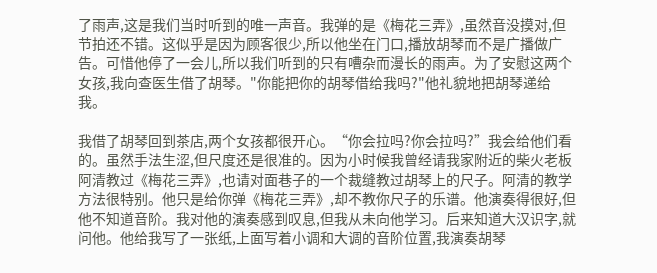了雨声,这是我们当时听到的唯一声音。我弹的是《梅花三弄》,虽然音没摸对,但节拍还不错。这似乎是因为顾客很少,所以他坐在门口,播放胡琴而不是广播做广告。可惜他停了一会儿,所以我们听到的只有嘈杂而漫长的雨声。为了安慰这两个女孩,我向查医生借了胡琴。"你能把你的胡琴借给我吗?"他礼貌地把胡琴递给我。

我借了胡琴回到茶店,两个女孩都很开心。“你会拉吗?你会拉吗?”我会给他们看的。虽然手法生涩,但尺度还是很准的。因为小时候我曾经请我家附近的柴火老板阿清教过《梅花三弄》,也请对面巷子的一个裁缝教过胡琴上的尺子。阿清的教学方法很特别。他只是给你弹《梅花三弄》,却不教你尺子的乐谱。他演奏得很好,但他不知道音阶。我对他的演奏感到叹息,但我从未向他学习。后来知道大汉识字,就问他。他给我写了一张纸,上面写着小调和大调的音阶位置,我演奏胡琴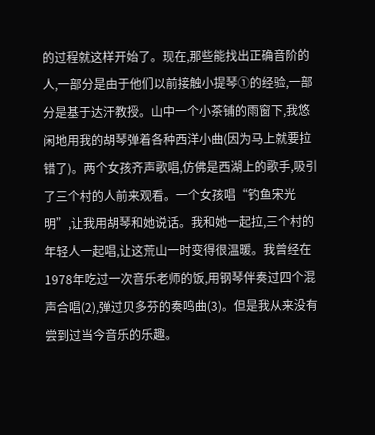的过程就这样开始了。现在,那些能找出正确音阶的人,一部分是由于他们以前接触小提琴①的经验,一部分是基于达汗教授。山中一个小茶铺的雨窗下,我悠闲地用我的胡琴弹着各种西洋小曲(因为马上就要拉错了)。两个女孩齐声歌唱,仿佛是西湖上的歌手,吸引了三个村的人前来观看。一个女孩唱“钓鱼宋光明”,让我用胡琴和她说话。我和她一起拉,三个村的年轻人一起唱,让这荒山一时变得很温暖。我曾经在1978年吃过一次音乐老师的饭,用钢琴伴奏过四个混声合唱(2),弹过贝多芬的奏鸣曲(3)。但是我从来没有尝到过当今音乐的乐趣。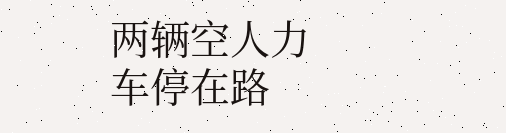两辆空人力车停在路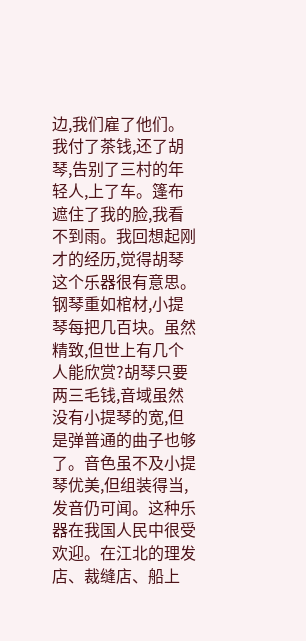边,我们雇了他们。我付了茶钱,还了胡琴,告别了三村的年轻人,上了车。篷布遮住了我的脸,我看不到雨。我回想起刚才的经历,觉得胡琴这个乐器很有意思。钢琴重如棺材,小提琴每把几百块。虽然精致,但世上有几个人能欣赏?胡琴只要两三毛钱,音域虽然没有小提琴的宽,但是弹普通的曲子也够了。音色虽不及小提琴优美,但组装得当,发音仍可闻。这种乐器在我国人民中很受欢迎。在江北的理发店、裁缝店、船上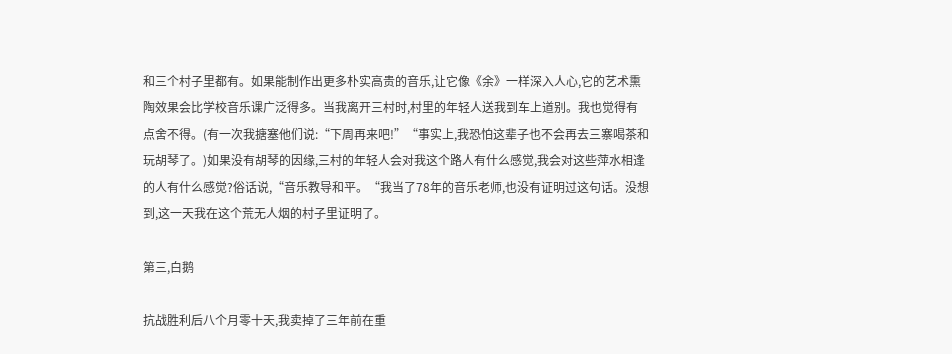和三个村子里都有。如果能制作出更多朴实高贵的音乐,让它像《余》一样深入人心,它的艺术熏陶效果会比学校音乐课广泛得多。当我离开三村时,村里的年轻人送我到车上道别。我也觉得有点舍不得。(有一次我搪塞他们说:“下周再来吧!”“事实上,我恐怕这辈子也不会再去三寨喝茶和玩胡琴了。)如果没有胡琴的因缘,三村的年轻人会对我这个路人有什么感觉,我会对这些萍水相逢的人有什么感觉?俗话说,“音乐教导和平。“我当了78年的音乐老师,也没有证明过这句话。没想到,这一天我在这个荒无人烟的村子里证明了。

第三,白鹅

抗战胜利后八个月零十天,我卖掉了三年前在重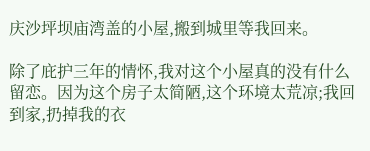庆沙坪坝庙湾盖的小屋,搬到城里等我回来。

除了庇护三年的情怀,我对这个小屋真的没有什么留恋。因为这个房子太简陋,这个环境太荒凉;我回到家,扔掉我的衣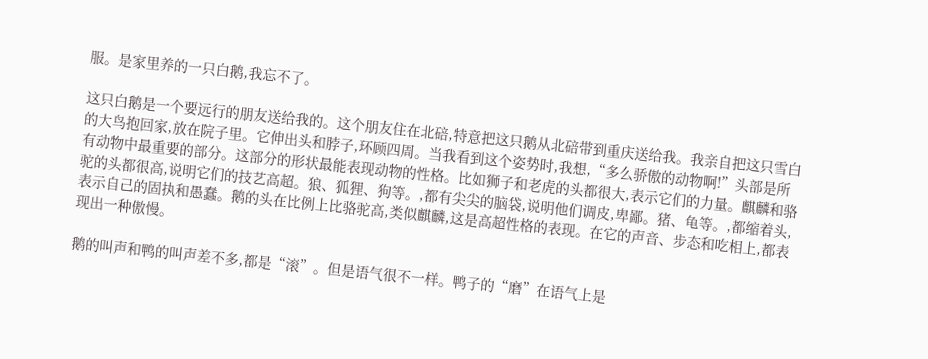服。是家里养的一只白鹅,我忘不了。

这只白鹅是一个要远行的朋友送给我的。这个朋友住在北碚,特意把这只鹅从北碚带到重庆送给我。我亲自把这只雪白的大鸟抱回家,放在院子里。它伸出头和脖子,环顾四周。当我看到这个姿势时,我想,“多么骄傲的动物啊!”头部是所有动物中最重要的部分。这部分的形状最能表现动物的性格。比如狮子和老虎的头都很大,表示它们的力量。麒麟和骆驼的头都很高,说明它们的技艺高超。狼、狐狸、狗等。,都有尖尖的脑袋,说明他们调皮,卑鄙。猪、龟等。,都缩着头,表示自己的固执和愚蠢。鹅的头在比例上比骆驼高,类似麒麟,这是高超性格的表现。在它的声音、步态和吃相上,都表现出一种傲慢。

鹅的叫声和鸭的叫声差不多,都是“滚”。但是语气很不一样。鸭子的“磨”在语气上是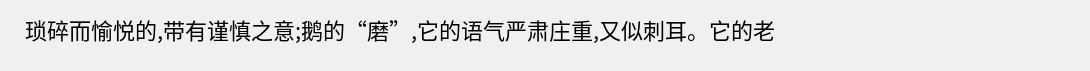琐碎而愉悦的,带有谨慎之意;鹅的“磨”,它的语气严肃庄重,又似刺耳。它的老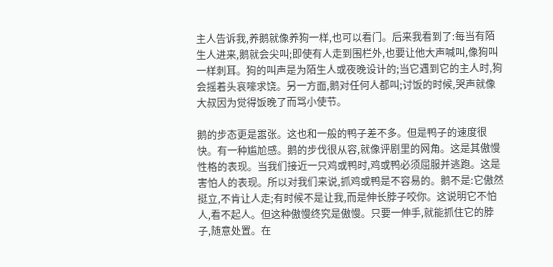主人告诉我,养鹅就像养狗一样,也可以看门。后来我看到了:每当有陌生人进来,鹅就会尖叫;即使有人走到围栏外,也要让他大声喊叫,像狗叫一样刺耳。狗的叫声是为陌生人或夜晚设计的;当它遇到它的主人时,狗会摇着头哀嚎求饶。另一方面,鹅对任何人都叫;讨饭的时候,哭声就像大叔因为觉得饭晚了而骂小使节。

鹅的步态更是嚣张。这也和一般的鸭子差不多。但是鸭子的速度很快。有一种尴尬感。鹅的步伐很从容,就像评剧里的网角。这是其傲慢性格的表现。当我们接近一只鸡或鸭时,鸡或鸭必须屈服并逃跑。这是害怕人的表现。所以对我们来说,抓鸡或鸭是不容易的。鹅不是:它傲然挺立,不肯让人走;有时候不是让我,而是伸长脖子咬你。这说明它不怕人,看不起人。但这种傲慢终究是傲慢。只要一伸手,就能抓住它的脖子,随意处置。在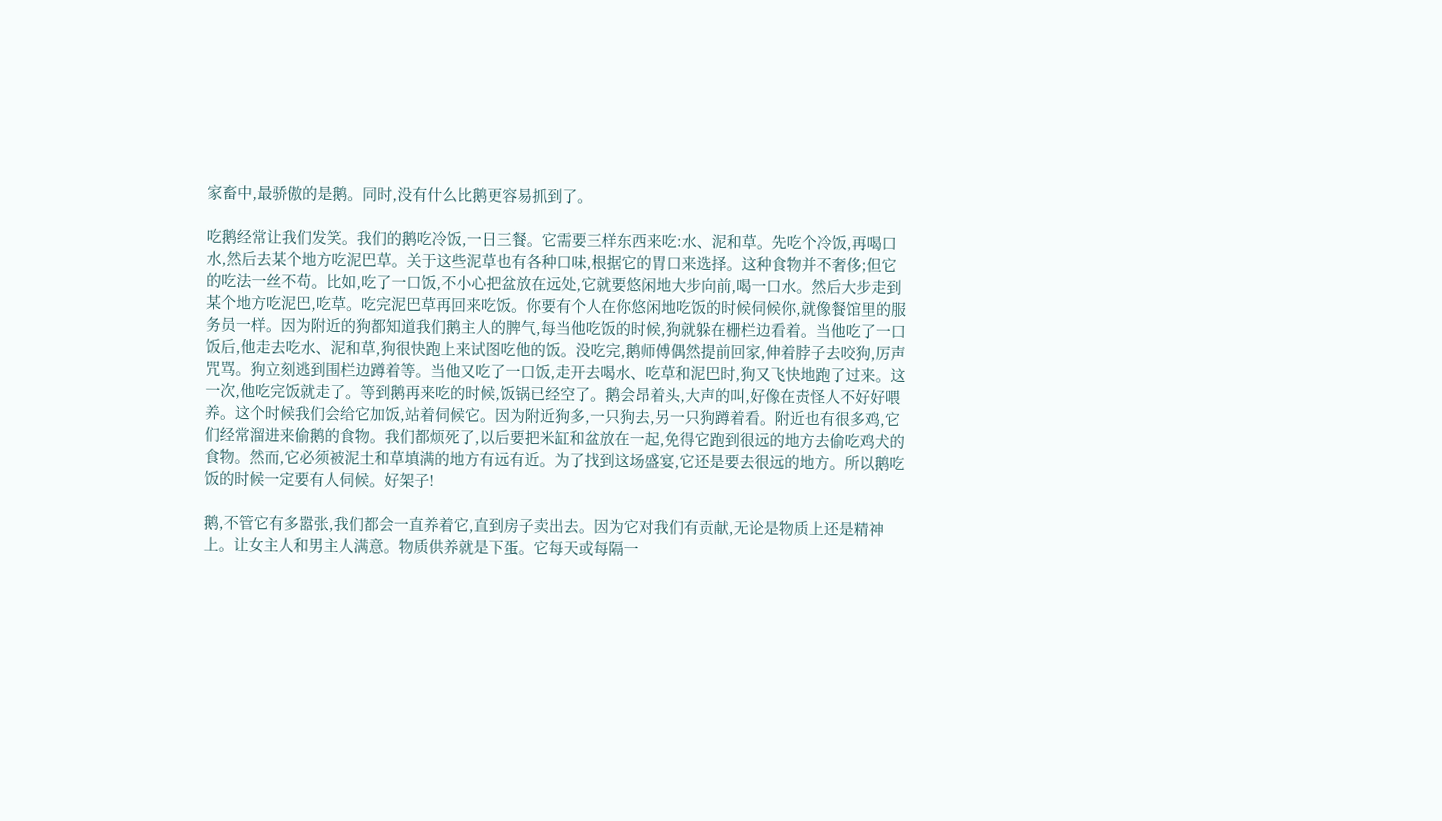家畜中,最骄傲的是鹅。同时,没有什么比鹅更容易抓到了。

吃鹅经常让我们发笑。我们的鹅吃冷饭,一日三餐。它需要三样东西来吃:水、泥和草。先吃个冷饭,再喝口水,然后去某个地方吃泥巴草。关于这些泥草也有各种口味,根据它的胃口来选择。这种食物并不奢侈;但它的吃法一丝不苟。比如,吃了一口饭,不小心把盆放在远处,它就要悠闲地大步向前,喝一口水。然后大步走到某个地方吃泥巴,吃草。吃完泥巴草再回来吃饭。你要有个人在你悠闲地吃饭的时候伺候你,就像餐馆里的服务员一样。因为附近的狗都知道我们鹅主人的脾气,每当他吃饭的时候,狗就躲在栅栏边看着。当他吃了一口饭后,他走去吃水、泥和草,狗很快跑上来试图吃他的饭。没吃完,鹅师傅偶然提前回家,伸着脖子去咬狗,厉声咒骂。狗立刻逃到围栏边蹲着等。当他又吃了一口饭,走开去喝水、吃草和泥巴时,狗又飞快地跑了过来。这一次,他吃完饭就走了。等到鹅再来吃的时候,饭锅已经空了。鹅会昂着头,大声的叫,好像在责怪人不好好喂养。这个时候我们会给它加饭,站着伺候它。因为附近狗多,一只狗去,另一只狗蹲着看。附近也有很多鸡,它们经常溜进来偷鹅的食物。我们都烦死了,以后要把米缸和盆放在一起,免得它跑到很远的地方去偷吃鸡犬的食物。然而,它必须被泥土和草填满的地方有远有近。为了找到这场盛宴,它还是要去很远的地方。所以鹅吃饭的时候一定要有人伺候。好架子!

鹅,不管它有多嚣张,我们都会一直养着它,直到房子卖出去。因为它对我们有贡献,无论是物质上还是精神上。让女主人和男主人满意。物质供养就是下蛋。它每天或每隔一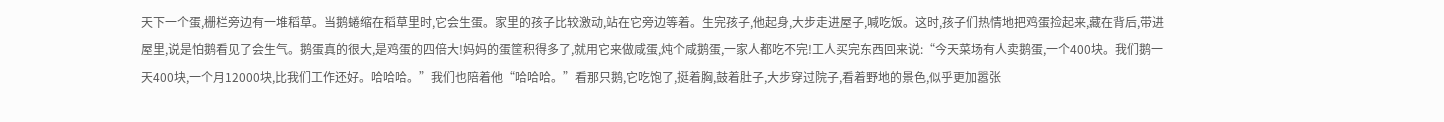天下一个蛋,栅栏旁边有一堆稻草。当鹅蜷缩在稻草里时,它会生蛋。家里的孩子比较激动,站在它旁边等着。生完孩子,他起身,大步走进屋子,喊吃饭。这时,孩子们热情地把鸡蛋捡起来,藏在背后,带进屋里,说是怕鹅看见了会生气。鹅蛋真的很大,是鸡蛋的四倍大!妈妈的蛋筐积得多了,就用它来做咸蛋,炖个咸鹅蛋,一家人都吃不完!工人买完东西回来说:“今天菜场有人卖鹅蛋,一个400块。我们鹅一天400块,一个月12000块,比我们工作还好。哈哈哈。”我们也陪着他“哈哈哈。”看那只鹅,它吃饱了,挺着胸,鼓着肚子,大步穿过院子,看着野地的景色,似乎更加嚣张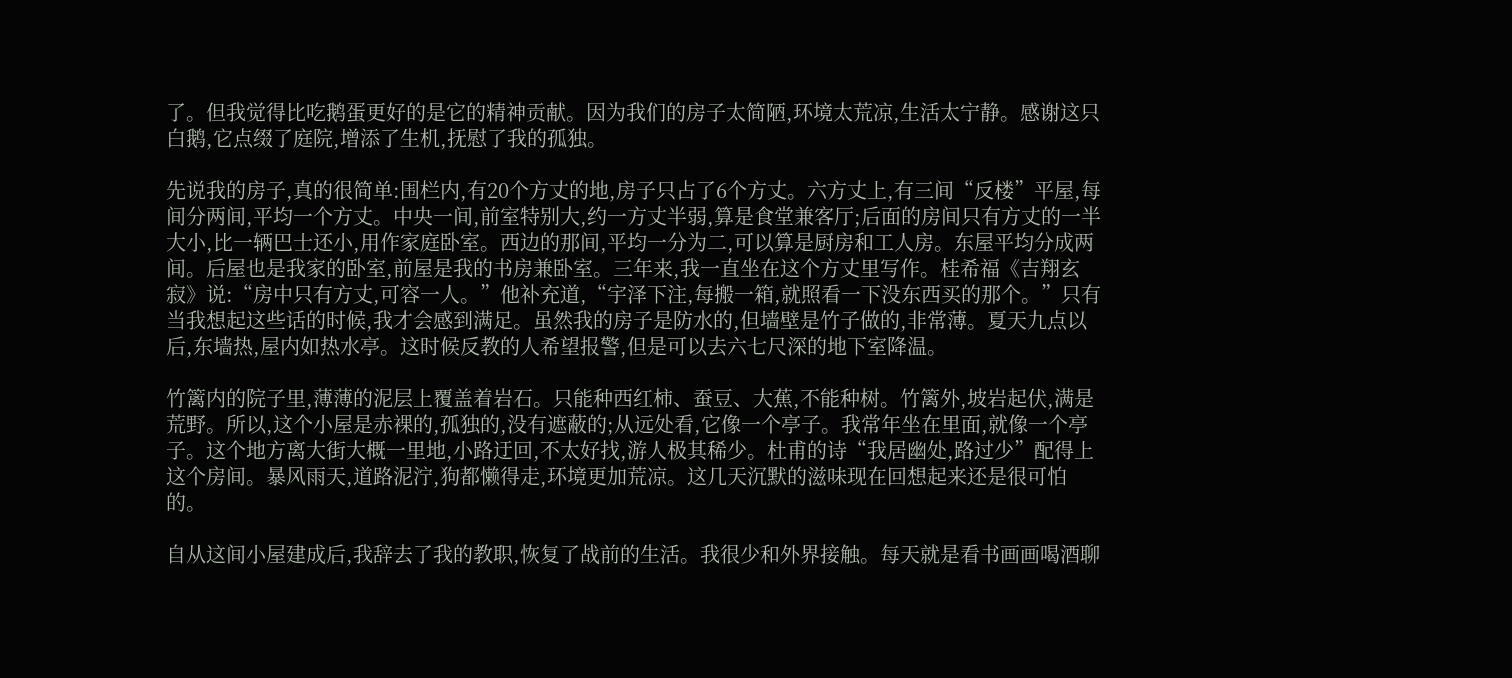了。但我觉得比吃鹅蛋更好的是它的精神贡献。因为我们的房子太简陋,环境太荒凉,生活太宁静。感谢这只白鹅,它点缀了庭院,增添了生机,抚慰了我的孤独。

先说我的房子,真的很简单:围栏内,有20个方丈的地,房子只占了6个方丈。六方丈上,有三间“反楼”平屋,每间分两间,平均一个方丈。中央一间,前室特别大,约一方丈半弱,算是食堂兼客厅;后面的房间只有方丈的一半大小,比一辆巴士还小,用作家庭卧室。西边的那间,平均一分为二,可以算是厨房和工人房。东屋平均分成两间。后屋也是我家的卧室,前屋是我的书房兼卧室。三年来,我一直坐在这个方丈里写作。桂希福《吉翔玄寂》说:“房中只有方丈,可容一人。”他补充道,“宇泽下注,每搬一箱,就照看一下没东西买的那个。”只有当我想起这些话的时候,我才会感到满足。虽然我的房子是防水的,但墙壁是竹子做的,非常薄。夏天九点以后,东墙热,屋内如热水亭。这时候反教的人希望报警,但是可以去六七尺深的地下室降温。

竹篱内的院子里,薄薄的泥层上覆盖着岩石。只能种西红柿、蚕豆、大蕉,不能种树。竹篱外,坡岩起伏,满是荒野。所以,这个小屋是赤裸的,孤独的,没有遮蔽的;从远处看,它像一个亭子。我常年坐在里面,就像一个亭子。这个地方离大街大概一里地,小路迂回,不太好找,游人极其稀少。杜甫的诗“我居幽处,路过少”配得上这个房间。暴风雨天,道路泥泞,狗都懒得走,环境更加荒凉。这几天沉默的滋味现在回想起来还是很可怕的。

自从这间小屋建成后,我辞去了我的教职,恢复了战前的生活。我很少和外界接触。每天就是看书画画喝酒聊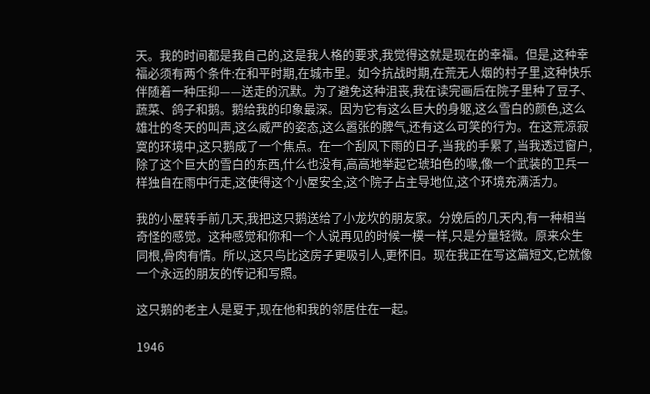天。我的时间都是我自己的,这是我人格的要求,我觉得这就是现在的幸福。但是,这种幸福必须有两个条件:在和平时期,在城市里。如今抗战时期,在荒无人烟的村子里,这种快乐伴随着一种压抑——送走的沉默。为了避免这种沮丧,我在读完画后在院子里种了豆子、蔬菜、鸽子和鹅。鹅给我的印象最深。因为它有这么巨大的身躯,这么雪白的颜色,这么雄壮的冬天的叫声,这么威严的姿态,这么嚣张的脾气,还有这么可笑的行为。在这荒凉寂寞的环境中,这只鹅成了一个焦点。在一个刮风下雨的日子,当我的手累了,当我透过窗户,除了这个巨大的雪白的东西,什么也没有,高高地举起它琥珀色的喙,像一个武装的卫兵一样独自在雨中行走,这使得这个小屋安全,这个院子占主导地位,这个环境充满活力。

我的小屋转手前几天,我把这只鹅送给了小龙坎的朋友家。分娩后的几天内,有一种相当奇怪的感觉。这种感觉和你和一个人说再见的时候一模一样,只是分量轻微。原来众生同根,骨肉有情。所以,这只鸟比这房子更吸引人,更怀旧。现在我正在写这篇短文,它就像一个永远的朋友的传记和写照。

这只鹅的老主人是夏于,现在他和我的邻居住在一起。

1946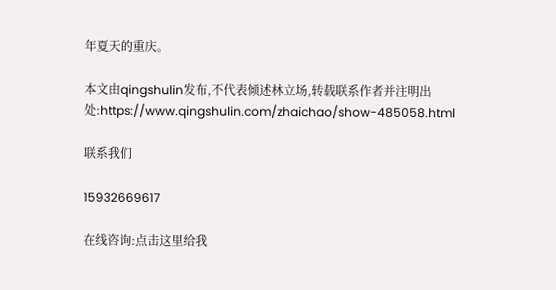年夏天的重庆。

本文由qingshulin发布,不代表倾述林立场,转载联系作者并注明出处:https://www.qingshulin.com/zhaichao/show-485058.html

联系我们

15932669617

在线咨询:点击这里给我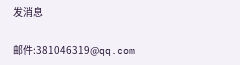发消息

邮件:381046319@qq.com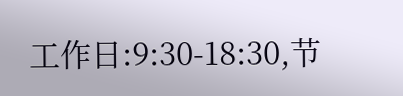工作日:9:30-18:30,节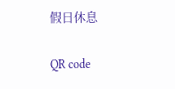假日休息

QR code